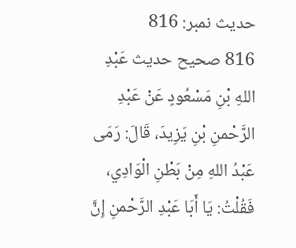حدیث نمبر: 816
816 صحيح حديث عَبْدِ اللهِ بْنِ مَسْعُودٍ عَنْ عَبْدِ الرَّحْمنِ بْنِ يَزِيدَ، قَالَ: رَمَى عَبْدُ اللهِ مِنْ بَطْنِ الْوَادِي، فَقُلْتُ: يَا أَبَا عَبْدِ الرَّحْمنِ إِنَّ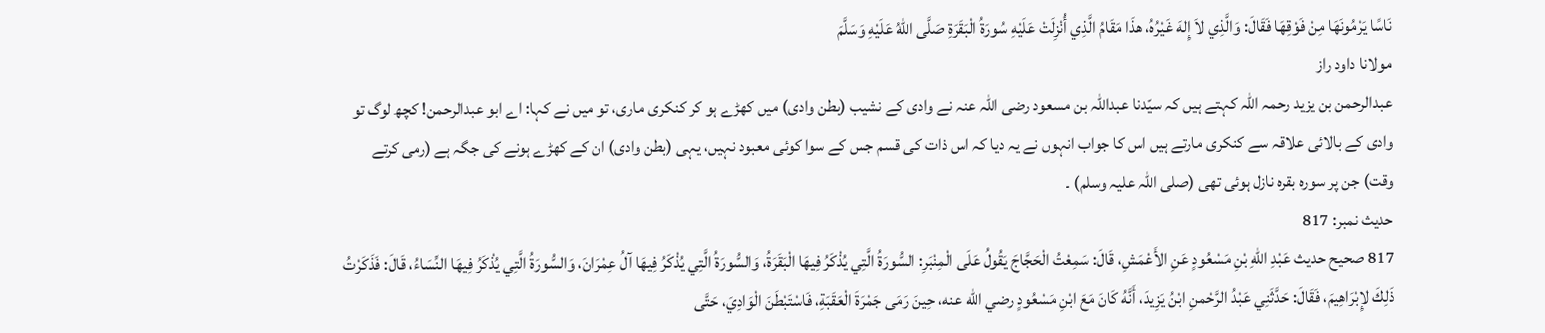نَاسًا يَرْمُونَهَا مِنْ فَوْقِهَا فَقَالَ: وَالَّذِي لاَ إِلهَ غَيْرُهُ، هذَا مَقَامُ الَّذِي أُنْزِلَتْ عَلَيْهِ سُورَةُ الْبَقَرَةِ صَلَّى اللهُ عَلَيْهِ وَسَلَّمَ
مولانا داود راز
عبدالرحمن بن یزید رحمہ اللہ کہتے ہیں کہ سیّدنا عبداللہ بن مسعود رضی اللہ عنہ نے وادی کے نشیب (بطن وادی) میں کھڑے ہو کر کنکری ماری، تو میں نے کہا: اے ابو عبدالرحمن! کچھ لوگ تو وادی کے بالائی علاقہ سے کنکری مارتے ہیں اس کا جواب انہوں نے یہ دیا کہ اس ذات کی قسم جس کے سوا کوئی معبود نہیں، یہی (بطن وادی) ان کے کھڑے ہونے کی جگہ ہے (رمی کرتے وقت) جن پر سورہ بقرہ نازل ہوئی تھی (صلی اللہ علیہ وسلم) ۔
حدیث نمبر: 817
817 صحيح حديث عَبْدِ اللهِ بْنِ مَسْعُودٍ عَنِ الأَعْمَشِ، قَالَ: سَمِعْتُ الْحَجَّاجَ يَقُولُ عَلَى الْمِنْبَرِ: السُّورَةُ الَّتِي يُذْكَرُ فِيهَا الْبَقَرَةُ، وَالسُّورَةُ الَّتِي يُذْكَرُ فِيهَا آلُ عِمْرَانَ، وَالسُّورَةُ الَّتِي يُذْكَرُ فِيهَا النِّسَاءُ، قَالَ: فَذَكَرْتُ ذَلِكَ لإِبْرَاهِيمَ، فَقَالَ: حَدَّثَنِي عَبْدُ الرَّحْمنِ ابْنُ يَزِيدَ، أَنَّهُ كَانَ مَعَ ابْنِ مَسْعُودٍ رضي الله عنه، حِينَ رَمَى جَمْرَةَ الْعَقَبَةِ، فَاسْتَبْطَنَ الْوَادِيَ، حَتَّى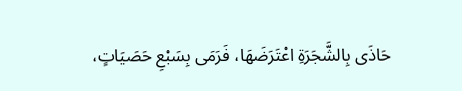حَاذَى بِالشَّجَرَةِ اعْتَرَضَهَا، فَرَمَى بِسَبْعِ حَصَيَاتٍ،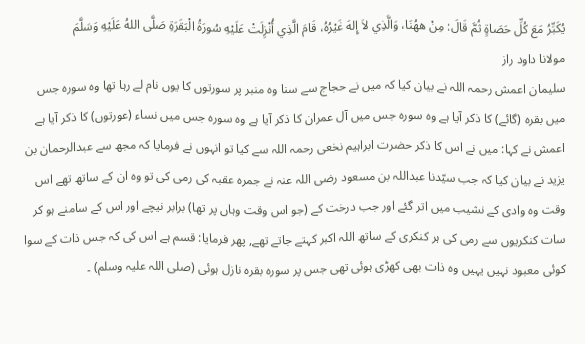يُكَبِّرُ مَعَ كُلِّ حَصَاةٍ ثُمَّ قَالَ: مِنْ ههُنَا، وَالَّذِي لاَ إِلهَ غَيْرُهُ، قَامَ الَّذِي أُنْزِلَتْ عَلَيْهِ سُورَةُ الْبَقَرَةِ صَلَّى اللهُ عَلَيْهِ وَسَلَّمَ
مولانا داود راز
سلیمان اعمش رحمہ اللہ نے بیان کیا کہ میں نے حجاج سے سنا وہ منبر پر سورتوں کا یوں نام لے رہا تھا وہ سورہ جس میں بقرہ (گائے) کا ذکر آیا ہے وہ سورہ جس میں آل عمران کا ذکر آیا ہے وہ سورہ جس میں نساء (عورتوں) کا ذکر آیا ہے اعمش نے کہا: میں نے اس کا ذکر حضرت ابراہیم نخعی رحمہ اللہ سے کیا تو انہوں نے فرمایا کہ مجھ سے عبدالرحمان بن یزید نے بیان کیا کہ جب سیّدنا عبداللہ بن مسعود رضی اللہ عنہ نے جمرہ عقبہ کی رمی کی تو وہ ان کے ساتھ تھے اس وقت وہ وادی کے نشیب میں اتر گئے اور جب درخت کے (جو اس وقت وہاں پر تھا) برابر نیچے اور اس کے سامنے ہو کر سات کنکریوں سے رمی کی ہر کنکری کے ساتھ اللہ اکبر کہتے جاتے تھے, پھر فرمایا: قسم ہے اس کی کہ جس ذات کے سوا کوئی معبود نہیں یہیں وہ ذات بھی کھڑی ہوئی تھی جس پر سورہ بقرہ نازل ہوئی (صلی اللہ علیہ وسلم) ۔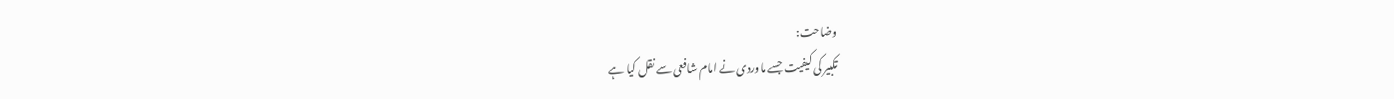وضاحت:
تکبیر کی کیفیت جسے ماوردی نے امام شافعی سے نقل کیا ہے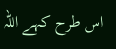اس طرح کہے اللہ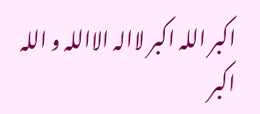اکبر اللہ اکبر لاالہ الااللہ و اللہ اکبر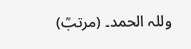وللہ الحمد۔ (مرتبؒ)